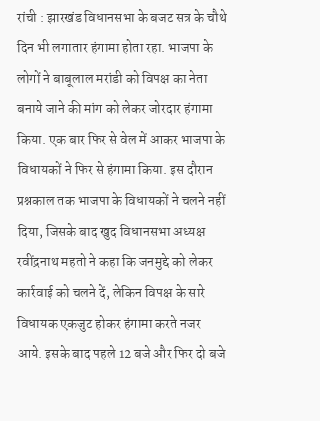रांची : झारखंड विधानसभा के बजट सत्र के चौथे दिन भी लगातार हंगामा होता रहा. भाजपा के लोगों ने बाबूलाल मरांडी को विपक्ष का नेता बनाये जाने की मांग को लेकर जोरदार हंगामा किया. एक बार फिर से वेल में आकर भाजपा के विधायकों ने फिर से हंगामा किया. इस दौरान प्रश्नकाल तक भाजपा के विधायकों ने चलने नहीं दिया, जिसके बाद खुद विधानसभा अध्यक्ष रवींद्रनाथ महतो ने कहा कि जनमुद्दे को लेकर कार्रवाई को चलने दें, लेकिन विपक्ष के सारे विधायक एकजुट होकर हंगामा करते नजर आये. इसके बाद पहले 12 बजे और फिर दो बजे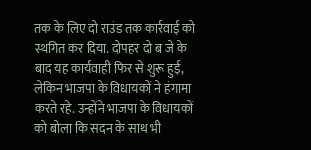तक के लिए दो राउंड तक कार्रवाई को स्थगित कर दिया. दोपहर दो ब जे के बाद यह कार्यवाही फिर से शुरू हुई, लेकिन भाजपा के विधायकों ने हंगामा करते रहे. उन्होंने भाजपा के विधायकों को बोला कि सदन के साथ भी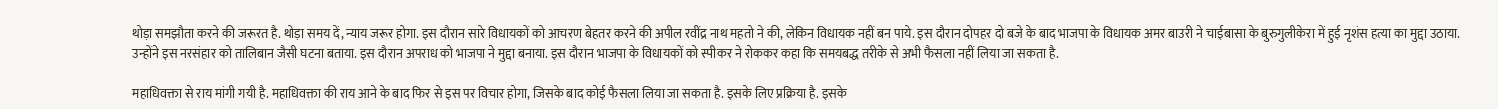थोड़ा समझौता करने की जरूरत है. थोड़ा समय दें, न्याय जरूर होगा. इस दौरान सारे विधायकों को आचरण बेहतर करने की अपील रवींद्र नाथ महतो ने की, लेकिन विधायक नहीं बन पाये. इस दौरान दोपहर दो बजे के बाद भाजपा के विधायक अमर बाउरी ने चाईबासा के बुरुगुलीकेरा में हुई नृशंस हत्या का मुद्दा उठाया. उन्होंने इस नरसंहार को तालिबान जैसी घटना बताया. इस दौरान अपराध को भाजपा ने मुद्दा बनाया. इस दौरान भाजपा के विधायकों को स्पीकर ने रोककर कहा कि समयबद्ध तरीके से अभी फैसला नहीं लिया जा सकता है.

महाधिवक्ता से राय मांगी गयी है. महाधिवक्ता की राय आने के बाद फिर से इस पर विचार होगा, जिसके बाद कोई फैसला लिया जा सकता है. इसके लिए प्रक्रिया है. इसके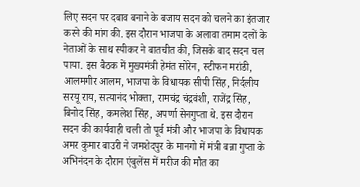लिए सदन पर दबाव बनाने के बजाय सदन को चलने का इंतजार करने की मांग की. इस दौरान भाजपा के अलावा तमाम दलों के नेताओं के साथ स्पीकर ने बातचीत की, जिसके बाद सदन चल पाया. इस बैठक में मुख्यमंत्री हेमंत सोरेन, स्टीफन मरांडी, आलमगीर आलम, भाजपा के विधायक सीपी सिंह, निर्दलीय सरयू राय, सत्यानंद भोक्ता, रामचंद्र चंद्रवंशी, राजेंद्र सिंह, बिनोद सिंह, कमलेश सिंह, अपर्णा सेनगुप्ता थे. इस दौरान सदन की कार्यवाही चली तो पूर्व मंत्री और भाजपा के विधायक अमर कुमार बाउरी ने जमशेदपुर के मानगो में मंत्री बन्ना गुप्ता के अभिनंदन के दौरान एंबुलेंस में मरीज की मौत का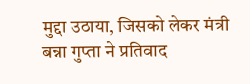मुद्दा उठाया, जिसको लेकर मंत्री बन्ना गुप्ता ने प्रतिवाद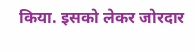किया. इसको लेकर जोरदार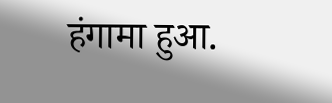हंगामा हुआ.